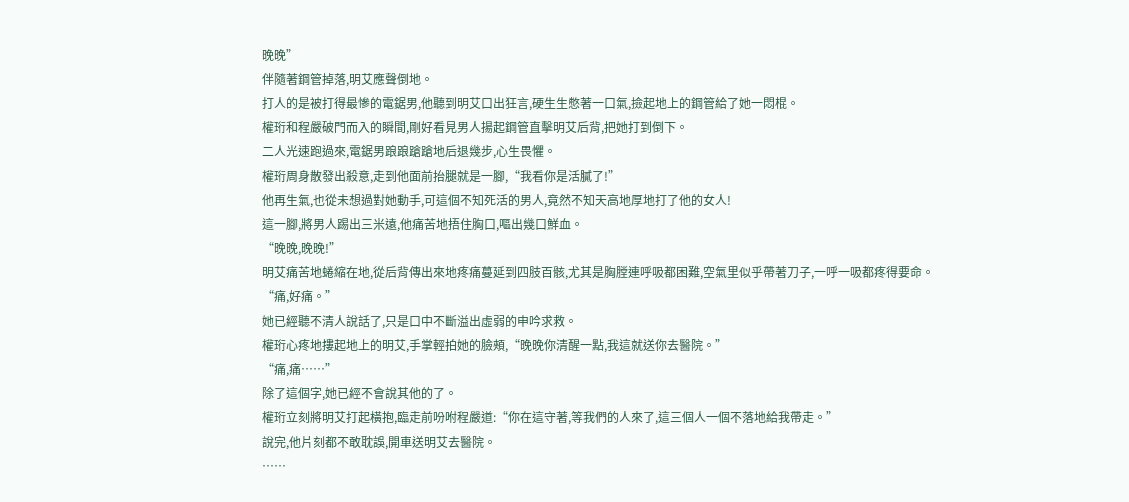晚晚”
伴隨著鋼管掉落,明艾應聲倒地。
打人的是被打得最慘的電鋸男,他聽到明艾口出狂言,硬生生憋著一口氣,撿起地上的鋼管給了她一悶棍。
權珩和程嚴破門而入的瞬間,剛好看見男人揚起鋼管直擊明艾后背,把她打到倒下。
二人光速跑過來,電鋸男踉踉蹌蹌地后退幾步,心生畏懼。
權珩周身散發出殺意,走到他面前抬腿就是一腳,“我看你是活膩了!”
他再生氣,也從未想過對她動手,可這個不知死活的男人,竟然不知天高地厚地打了他的女人!
這一腳,將男人踢出三米遠,他痛苦地捂住胸口,嘔出幾口鮮血。
“晚晚,晚晚!”
明艾痛苦地蜷縮在地,從后背傳出來地疼痛蔓延到四肢百骸,尤其是胸膛連呼吸都困難,空氣里似乎帶著刀子,一呼一吸都疼得要命。
“痛,好痛。”
她已經聽不清人說話了,只是口中不斷溢出虛弱的申吟求救。
權珩心疼地摟起地上的明艾,手掌輕拍她的臉頰,“晚晚你清醒一點,我這就送你去醫院。”
“痛,痛……”
除了這個字,她已經不會說其他的了。
權珩立刻將明艾打起橫抱,臨走前吩咐程嚴道:“你在這守著,等我們的人來了,這三個人一個不落地給我帶走。”
說完,他片刻都不敢耽誤,開車送明艾去醫院。
……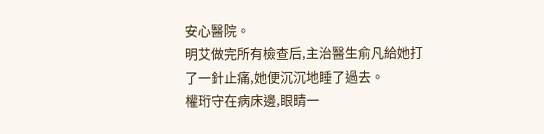安心醫院。
明艾做完所有檢查后,主治醫生俞凡給她打了一針止痛,她便沉沉地睡了過去。
權珩守在病床邊,眼睛一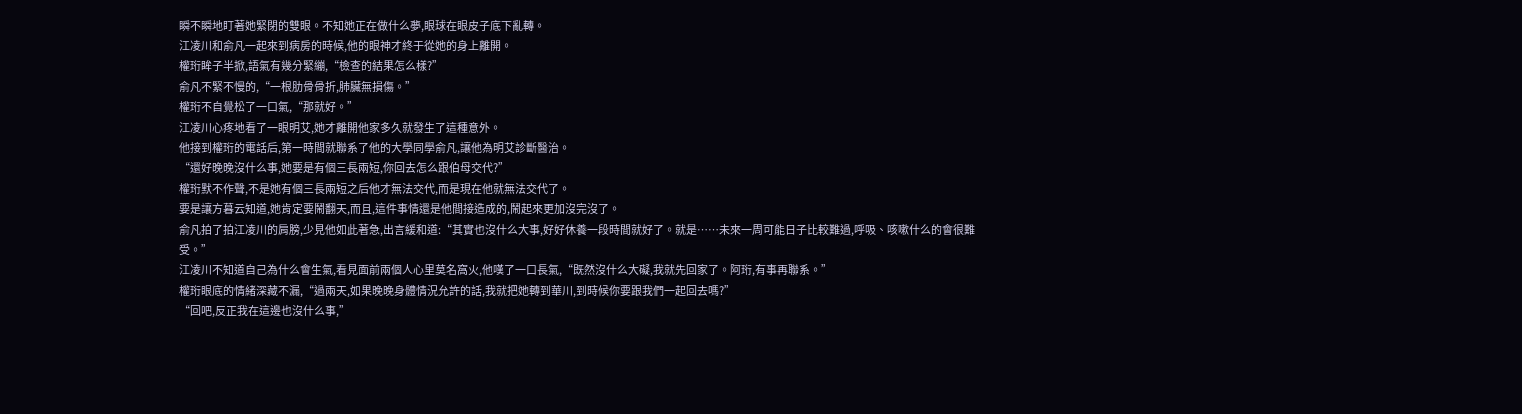瞬不瞬地盯著她緊閉的雙眼。不知她正在做什么夢,眼球在眼皮子底下亂轉。
江凌川和俞凡一起來到病房的時候,他的眼神才終于從她的身上離開。
權珩眸子半掀,語氣有幾分緊繃,“檢查的結果怎么樣?”
俞凡不緊不慢的,“一根肋骨骨折,肺臟無損傷。”
權珩不自覺松了一口氣,“那就好。”
江凌川心疼地看了一眼明艾,她才離開他家多久就發生了這種意外。
他接到權珩的電話后,第一時間就聯系了他的大學同學俞凡,讓他為明艾診斷醫治。
“還好晚晚沒什么事,她要是有個三長兩短,你回去怎么跟伯母交代?”
權珩默不作聲,不是她有個三長兩短之后他才無法交代,而是現在他就無法交代了。
要是讓方暮云知道,她肯定要鬧翻天,而且,這件事情還是他間接造成的,鬧起來更加沒完沒了。
俞凡拍了拍江凌川的肩膀,少見他如此著急,出言緩和道:“其實也沒什么大事,好好休養一段時間就好了。就是……未來一周可能日子比較難過,呼吸、咳嗽什么的會很難受。”
江凌川不知道自己為什么會生氣,看見面前兩個人心里莫名窩火,他嘆了一口長氣,“既然沒什么大礙,我就先回家了。阿珩,有事再聯系。”
權珩眼底的情緒深藏不漏,“過兩天,如果晚晚身體情況允許的話,我就把她轉到華川,到時候你要跟我們一起回去嗎?”
“回吧,反正我在這邊也沒什么事,”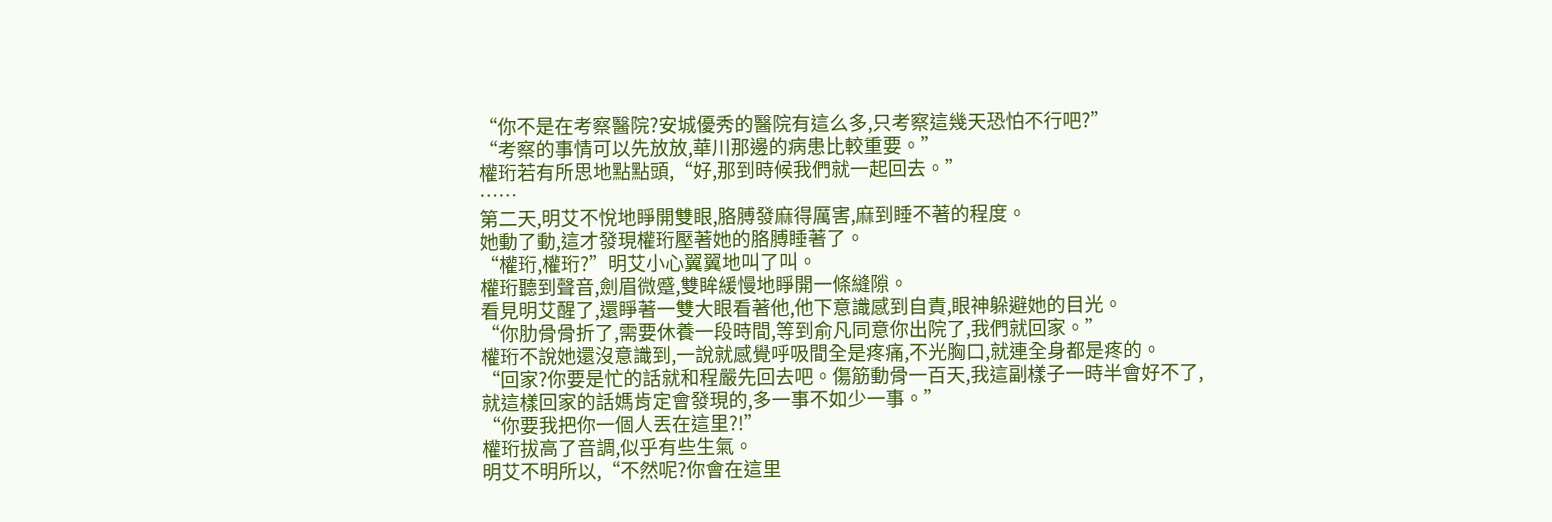“你不是在考察醫院?安城優秀的醫院有這么多,只考察這幾天恐怕不行吧?”
“考察的事情可以先放放,華川那邊的病患比較重要。”
權珩若有所思地點點頭,“好,那到時候我們就一起回去。”
……
第二天,明艾不悅地睜開雙眼,胳膊發麻得厲害,麻到睡不著的程度。
她動了動,這才發現權珩壓著她的胳膊睡著了。
“權珩,權珩?”明艾小心翼翼地叫了叫。
權珩聽到聲音,劍眉微蹙,雙眸緩慢地睜開一條縫隙。
看見明艾醒了,還睜著一雙大眼看著他,他下意識感到自責,眼神躲避她的目光。
“你肋骨骨折了,需要休養一段時間,等到俞凡同意你出院了,我們就回家。”
權珩不說她還沒意識到,一說就感覺呼吸間全是疼痛,不光胸口,就連全身都是疼的。
“回家?你要是忙的話就和程嚴先回去吧。傷筋動骨一百天,我這副樣子一時半會好不了,就這樣回家的話媽肯定會發現的,多一事不如少一事。”
“你要我把你一個人丟在這里?!”
權珩拔高了音調,似乎有些生氣。
明艾不明所以,“不然呢?你會在這里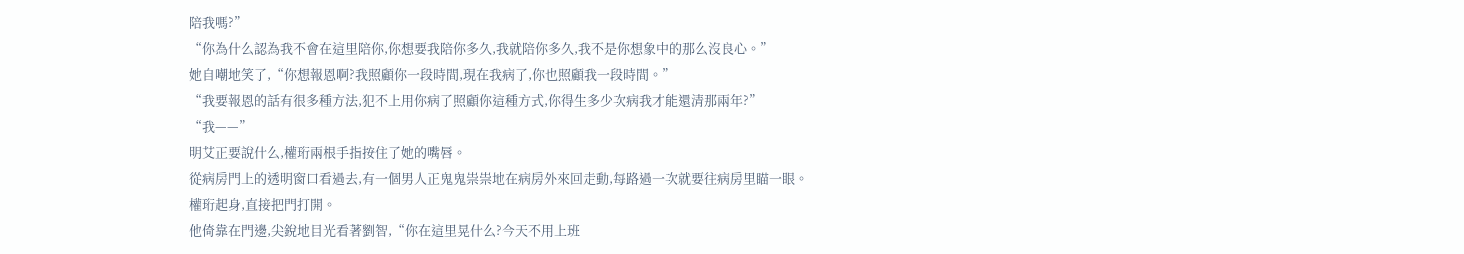陪我嗎?”
“你為什么認為我不會在這里陪你,你想要我陪你多久,我就陪你多久,我不是你想象中的那么沒良心。”
她自嘲地笑了,“你想報恩啊?我照顧你一段時間,現在我病了,你也照顧我一段時間。”
“我要報恩的話有很多種方法,犯不上用你病了照顧你這種方式,你得生多少次病我才能還清那兩年?”
“我——”
明艾正要說什么,權珩兩根手指按住了她的嘴唇。
從病房門上的透明窗口看過去,有一個男人正鬼鬼祟祟地在病房外來回走動,每路過一次就要往病房里瞄一眼。
權珩起身,直接把門打開。
他倚靠在門邊,尖銳地目光看著劉智,“你在這里晃什么?今天不用上班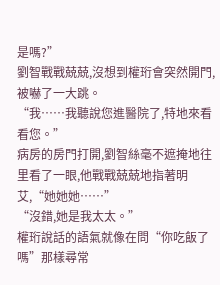是嗎?”
劉智戰戰兢兢,沒想到權珩會突然開門,被嚇了一大跳。
“我……我聽說您進醫院了,特地來看看您。”
病房的房門打開,劉智絲毫不遮掩地往里看了一眼,他戰戰兢兢地指著明艾,“她她她……”
“沒錯,她是我太太。”
權珩說話的語氣就像在問“你吃飯了嗎”那樣尋常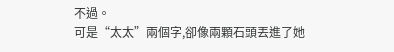不過。
可是“太太”兩個字,卻像兩顆石頭丟進了她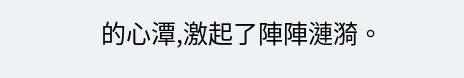的心潭,激起了陣陣漣漪。